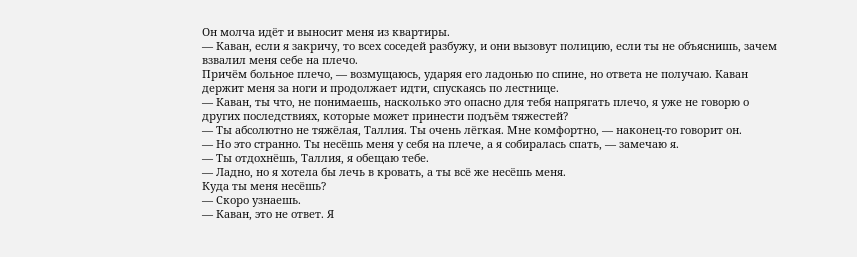Он молча идёт и выносит меня из квартиры.
— Каван, если я закричу, то всех соседей разбужу, и они вызовут полицию, если ты не объяснишь, зачем взвалил меня себе на плечо.
Причём больное плечо, — возмущаюсь, ударяя его ладонью по спине, но ответа не получаю. Каван держит меня за ноги и продолжает идти, спускаясь по лестнице.
— Каван, ты что, не понимаешь, насколько это опасно для тебя напрягать плечо, я уже не говорю о других последствиях, которые может принести подъём тяжестей?
— Ты абсолютно не тяжёлая, Таллия. Ты очень лёгкая. Мне комфортно, — наконец-то говорит он.
— Но это странно. Ты несёшь меня у себя на плече, а я собиралась спать, — замечаю я.
— Ты отдохнёшь, Таллия, я обещаю тебе.
— Ладно, но я хотела бы лечь в кровать, а ты всё же несёшь меня.
Куда ты меня несёшь?
— Скоро узнаешь.
— Каван, это не ответ. Я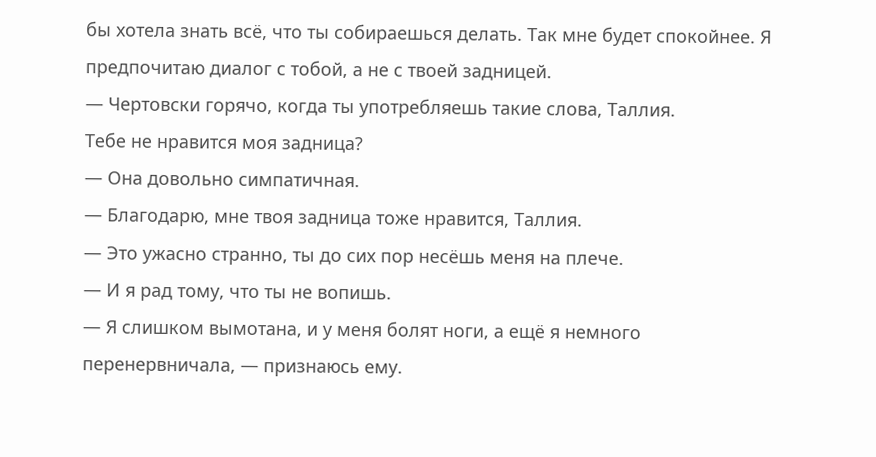бы хотела знать всё, что ты собираешься делать. Так мне будет спокойнее. Я предпочитаю диалог с тобой, а не с твоей задницей.
— Чертовски горячо, когда ты употребляешь такие слова, Таллия.
Тебе не нравится моя задница?
— Она довольно симпатичная.
— Благодарю, мне твоя задница тоже нравится, Таллия.
— Это ужасно странно, ты до сих пор несёшь меня на плече.
— И я рад тому, что ты не вопишь.
— Я слишком вымотана, и у меня болят ноги, а ещё я немного перенервничала, — признаюсь ему.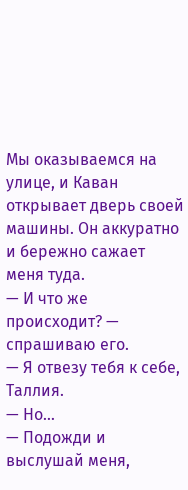Мы оказываемся на улице, и Каван открывает дверь своей машины. Он аккуратно и бережно сажает меня туда.
— И что же происходит? — спрашиваю его.
— Я отвезу тебя к себе, Таллия.
— Но…
— Подожди и выслушай меня,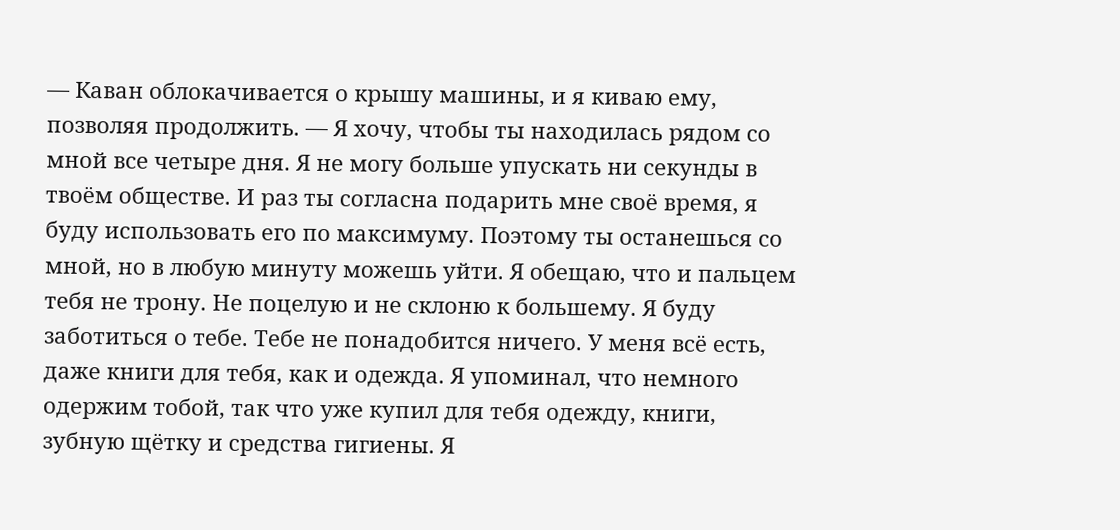— Каван облокачивается о крышу машины, и я киваю ему, позволяя продолжить. — Я хочу, чтобы ты находилась рядом со мной все четыре дня. Я не могу больше упускать ни секунды в твоём обществе. И раз ты согласна подарить мне своё время, я буду использовать его по максимуму. Поэтому ты останешься со мной, но в любую минуту можешь уйти. Я обещаю, что и пальцем тебя не трону. Не поцелую и не склоню к большему. Я буду заботиться о тебе. Тебе не понадобится ничего. У меня всё есть, даже книги для тебя, как и одежда. Я упоминал, что немного одержим тобой, так что уже купил для тебя одежду, книги, зубную щётку и средства гигиены. Я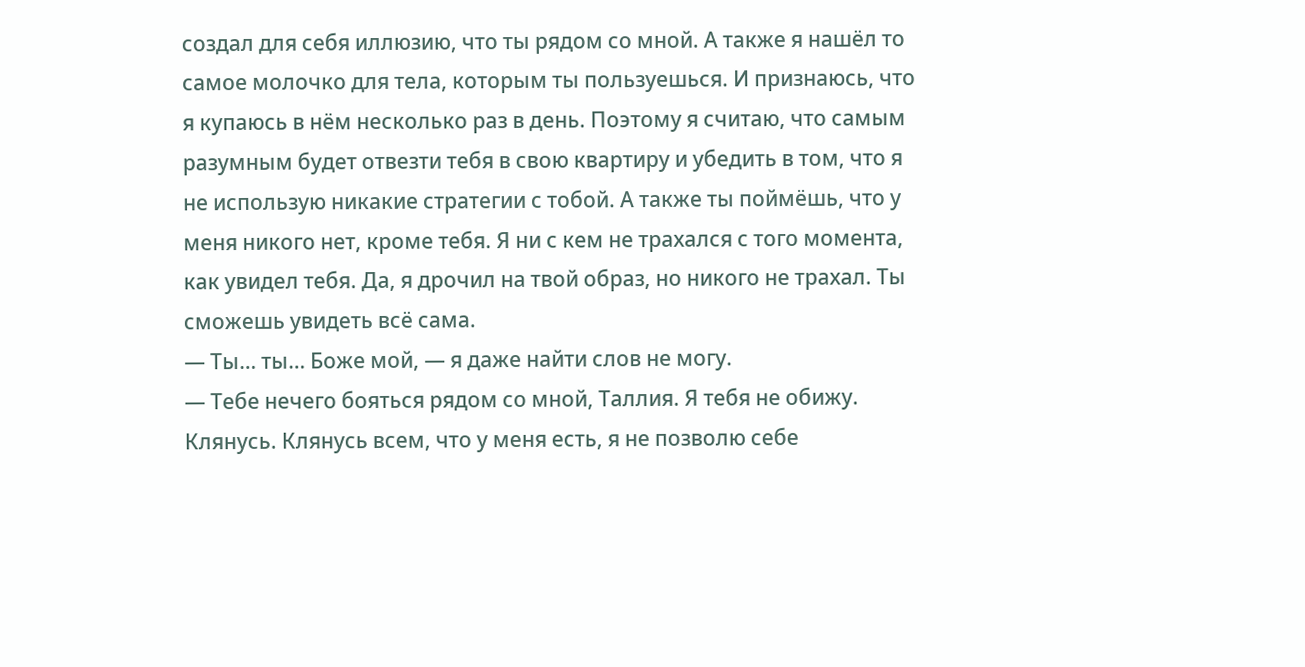создал для себя иллюзию, что ты рядом со мной. А также я нашёл то самое молочко для тела, которым ты пользуешься. И признаюсь, что я купаюсь в нём несколько раз в день. Поэтому я считаю, что самым разумным будет отвезти тебя в свою квартиру и убедить в том, что я не использую никакие стратегии с тобой. А также ты поймёшь, что у меня никого нет, кроме тебя. Я ни с кем не трахался с того момента, как увидел тебя. Да, я дрочил на твой образ, но никого не трахал. Ты сможешь увидеть всё сама.
— Ты… ты… Боже мой, — я даже найти слов не могу.
— Тебе нечего бояться рядом со мной, Таллия. Я тебя не обижу.
Клянусь. Клянусь всем, что у меня есть, я не позволю себе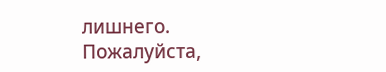лишнего.
Пожалуйста,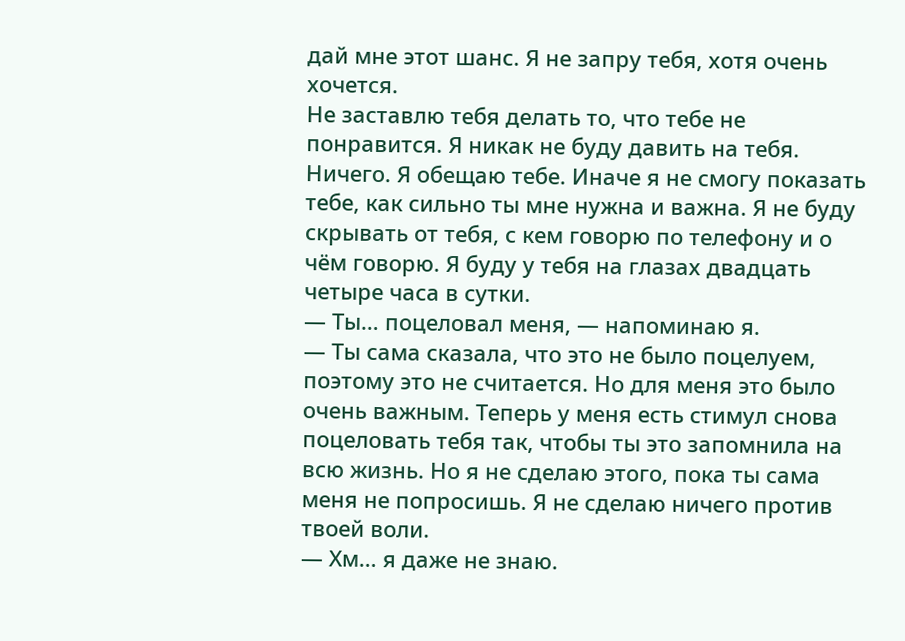дай мне этот шанс. Я не запру тебя, хотя очень хочется.
Не заставлю тебя делать то, что тебе не понравится. Я никак не буду давить на тебя. Ничего. Я обещаю тебе. Иначе я не смогу показать тебе, как сильно ты мне нужна и важна. Я не буду скрывать от тебя, с кем говорю по телефону и о чём говорю. Я буду у тебя на глазах двадцать четыре часа в сутки.
— Ты… поцеловал меня, — напоминаю я.
— Ты сама сказала, что это не было поцелуем, поэтому это не считается. Но для меня это было очень важным. Теперь у меня есть стимул снова поцеловать тебя так, чтобы ты это запомнила на всю жизнь. Но я не сделаю этого, пока ты сама меня не попросишь. Я не сделаю ничего против твоей воли.
— Хм… я даже не знаю.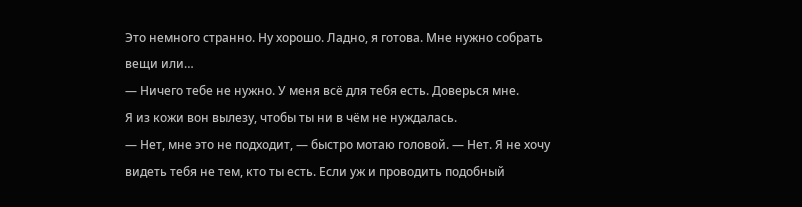Это немного странно. Ну хорошо. Ладно, я готова. Мне нужно собрать вещи или…
— Ничего тебе не нужно. У меня всё для тебя есть. Доверься мне.
Я из кожи вон вылезу, чтобы ты ни в чём не нуждалась.
— Нет, мне это не подходит, — быстро мотаю головой. — Нет. Я не хочу видеть тебя не тем, кто ты есть. Если уж и проводить подобный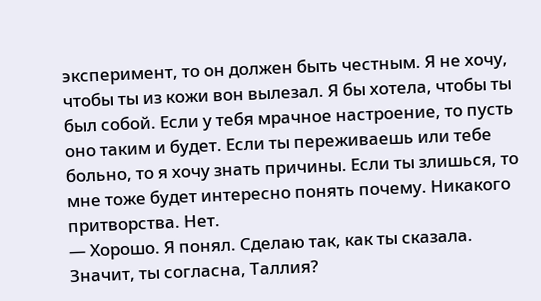эксперимент, то он должен быть честным. Я не хочу, чтобы ты из кожи вон вылезал. Я бы хотела, чтобы ты был собой. Если у тебя мрачное настроение, то пусть оно таким и будет. Если ты переживаешь или тебе больно, то я хочу знать причины. Если ты злишься, то мне тоже будет интересно понять почему. Никакого притворства. Нет.
— Хорошо. Я понял. Сделаю так, как ты сказала. Значит, ты согласна, Таллия?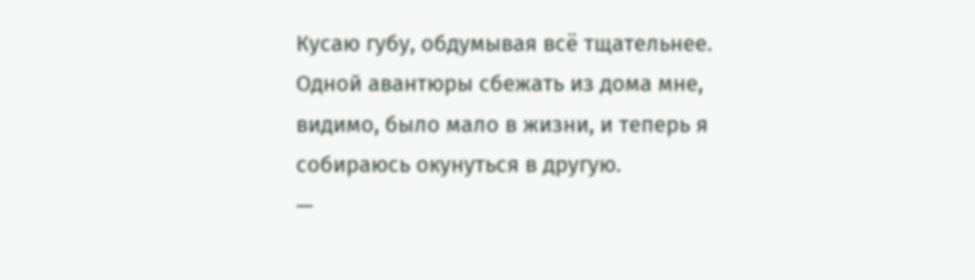Кусаю губу, обдумывая всё тщательнее. Одной авантюры сбежать из дома мне, видимо, было мало в жизни, и теперь я собираюсь окунуться в другую.
—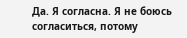Да. Я согласна. Я не боюсь согласиться, потому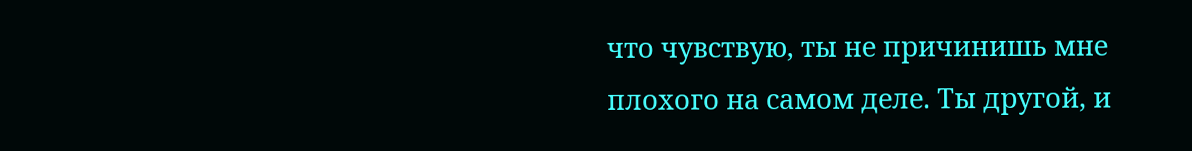что чувствую, ты не причинишь мне плохого на самом деле. Ты другой, и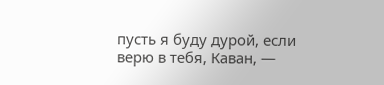пусть я буду дурой, если верю в тебя, Каван, —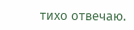тихо отвечаю.